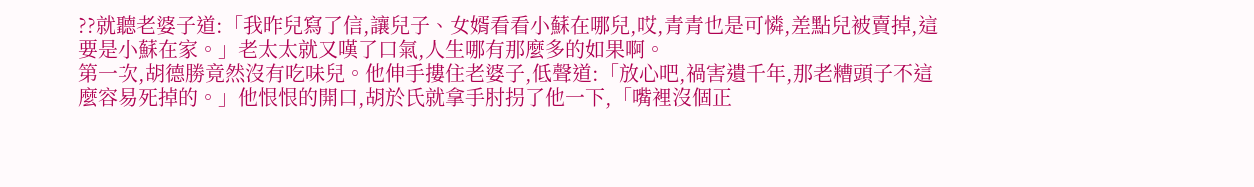??就聽老婆子道:「我昨兒寫了信,讓兒子、女婿看看小蘇在哪兒,哎,青青也是可憐,差點兒被賣掉,這要是小蘇在家。」老太太就又嘆了口氣,人生哪有那麼多的如果啊。
第一次,胡德勝竟然沒有吃味兒。他伸手摟住老婆子,低聲道:「放心吧,禍害遺千年,那老糟頭子不這麼容易死掉的。」他恨恨的開口,胡於氏就拿手肘拐了他一下,「嘴裡沒個正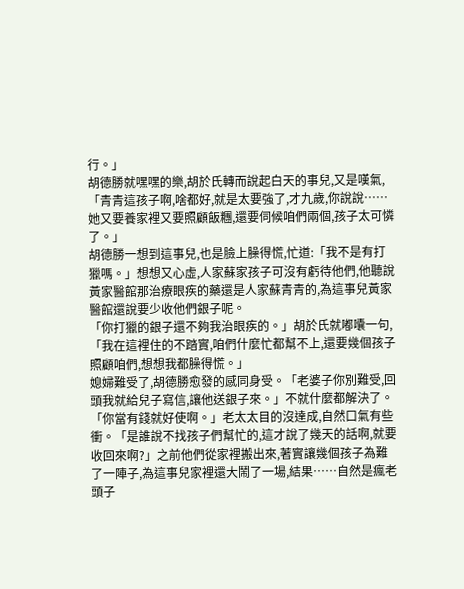行。」
胡德勝就嘿嘿的樂,胡於氏轉而說起白天的事兒,又是嘆氣,「青青這孩子啊,啥都好,就是太要強了,才九歲,你說說……她又要養家裡又要照顧飯糰,還要伺候咱們兩個,孩子太可憐了。」
胡德勝一想到這事兒,也是臉上臊得慌,忙道:「我不是有打獵嗎。」想想又心虛,人家蘇家孩子可沒有虧待他們,他聽說黃家醫館那治療眼疾的藥還是人家蘇青青的,為這事兒黃家醫館還說要少收他們銀子呢。
「你打獵的銀子還不夠我治眼疾的。」胡於氏就嘟囔一句,「我在這裡住的不踏實,咱們什麼忙都幫不上,還要幾個孩子照顧咱們,想想我都臊得慌。」
媳婦難受了,胡德勝愈發的感同身受。「老婆子你別難受,回頭我就給兒子寫信,讓他送銀子來。」不就什麼都解決了。
「你當有錢就好使啊。」老太太目的沒達成,自然口氣有些衝。「是誰說不找孩子們幫忙的,這才說了幾天的話啊,就要收回來啊?」之前他們從家裡搬出來,著實讓幾個孩子為難了一陣子,為這事兒家裡還大鬧了一場,結果……自然是瘋老頭子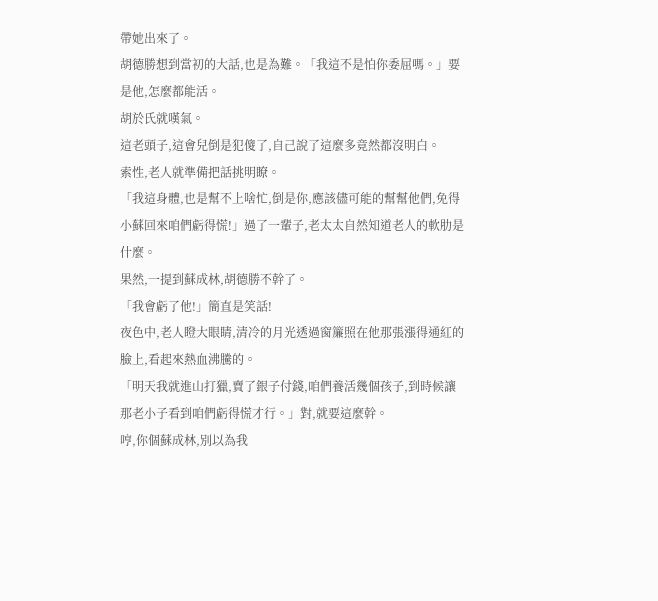帶她出來了。
胡德勝想到當初的大話,也是為難。「我這不是怕你委屈嗎。」要是他,怎麼都能活。
胡於氏就嘆氣。
這老頭子,這會兒倒是犯傻了,自己說了這麼多竟然都沒明白。
索性,老人就準備把話挑明瞭。
「我這身體,也是幫不上啥忙,倒是你,應該儘可能的幫幫他們,免得小蘇回來咱們虧得慌!」過了一輩子,老太太自然知道老人的軟肋是什麼。
果然,一提到蘇成林,胡德勝不幹了。
「我會虧了他!」簡直是笑話!
夜色中,老人瞪大眼睛,清冷的月光透過窗簾照在他那張漲得通紅的臉上,看起來熱血沸騰的。
「明天我就進山打獵,賣了銀子付錢,咱們養活幾個孩子,到時候讓那老小子看到咱們虧得慌才行。」對,就要這麼幹。
哼,你個蘇成林,別以為我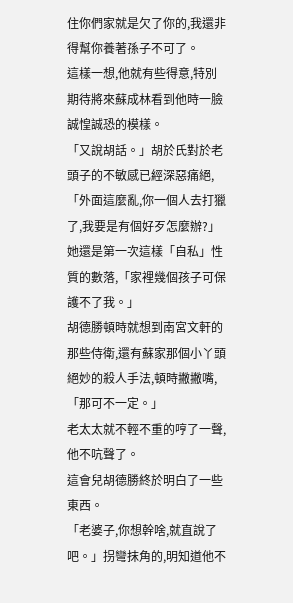住你們家就是欠了你的,我還非得幫你養著孫子不可了。
這樣一想,他就有些得意,特別期待將來蘇成林看到他時一臉誠惶誠恐的模樣。
「又說胡話。」胡於氏對於老頭子的不敏感已經深惡痛絕,「外面這麼亂,你一個人去打獵了,我要是有個好歹怎麼辦?」她還是第一次這樣「自私」性質的數落,「家裡幾個孩子可保護不了我。」
胡德勝頓時就想到南宮文軒的那些侍衛,還有蘇家那個小丫頭絕妙的殺人手法,頓時撇撇嘴,「那可不一定。」
老太太就不輕不重的哼了一聲,他不吭聲了。
這會兒胡德勝終於明白了一些東西。
「老婆子,你想幹啥,就直說了吧。」拐彎抹角的,明知道他不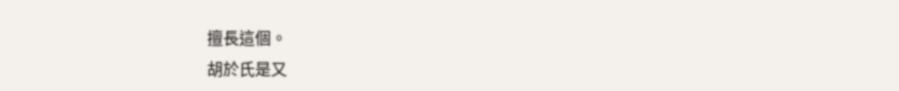擅長這個。
胡於氏是又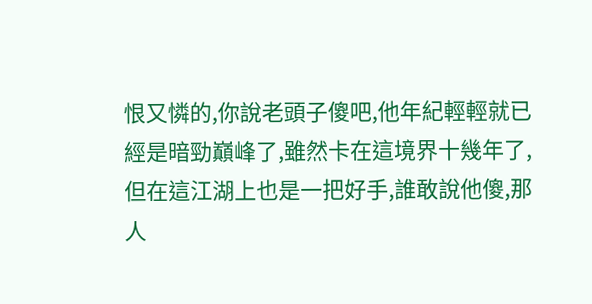恨又憐的,你說老頭子傻吧,他年紀輕輕就已經是暗勁巔峰了,雖然卡在這境界十幾年了,但在這江湖上也是一把好手,誰敢說他傻,那人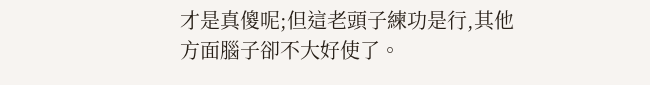才是真傻呢;但這老頭子練功是行,其他方面腦子卻不大好使了。